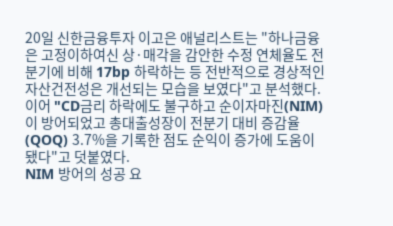20일 신한금융투자 이고은 애널리스트는 "하나금융은 고정이하여신 상·매각을 감안한 수정 연체율도 전분기에 비해 17bp 하락하는 등 전반적으로 경상적인 자산건전성은 개선되는 모습을 보였다"고 분석했다.
이어 "CD금리 하락에도 불구하고 순이자마진(NIM)이 방어되었고 총대출성장이 전분기 대비 증감율(QOQ) 3.7%을 기록한 점도 순익이 증가에 도움이 됐다"고 덧붙였다.
NIM 방어의 성공 요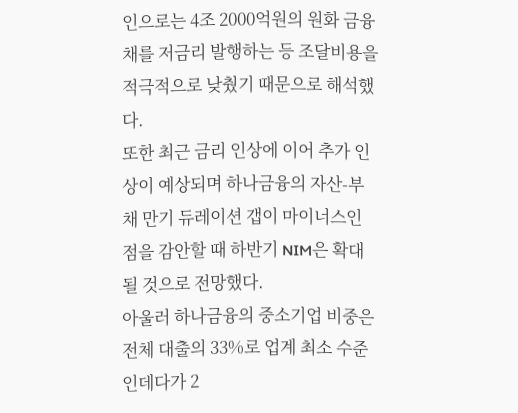인으로는 4조 2000억원의 원화 금융채를 저금리 발행하는 등 조달비용을 적극적으로 낮췄기 때문으로 해석했다.
또한 최근 금리 인상에 이어 추가 인상이 예상되며 하나금융의 자산-부채 만기 듀레이션 갭이 마이너스인 점을 감안할 때 하반기 NIM은 확대될 것으로 전망했다.
아울러 하나금융의 중소기업 비중은 전체 대출의 33%로 업계 최소 수준인데다가 2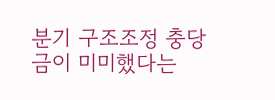분기 구조조정 충당금이 미미했다는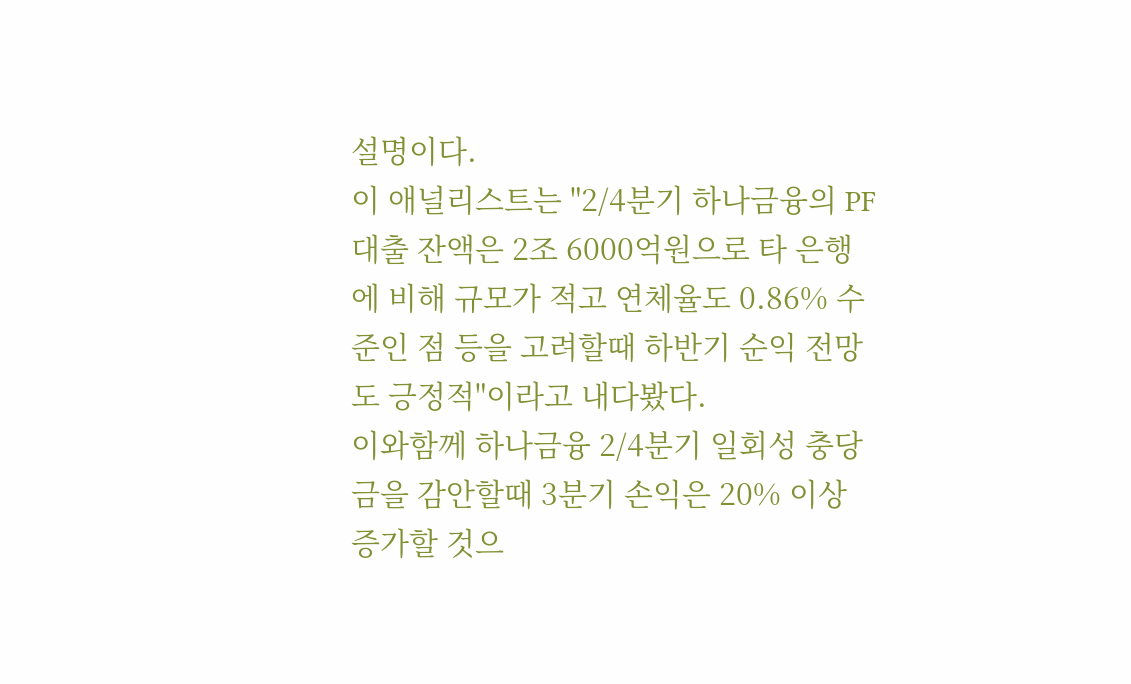설명이다.
이 애널리스트는 "2/4분기 하나금융의 PF대출 잔액은 2조 6000억원으로 타 은행에 비해 규모가 적고 연체율도 0.86% 수준인 점 등을 고려할때 하반기 순익 전망도 긍정적"이라고 내다봤다.
이와함께 하나금융 2/4분기 일회성 충당금을 감안할때 3분기 손익은 20% 이상 증가할 것으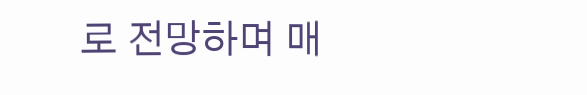로 전망하며 매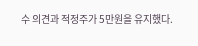수 의견과 적정주가 5만원을 유지했다.